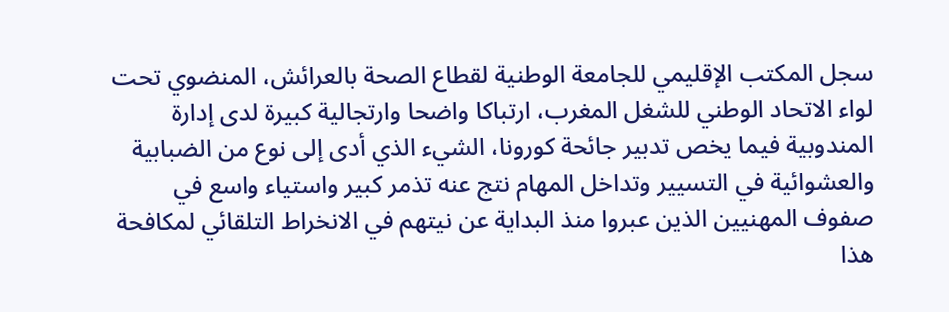سجل المكتب الإقليمي للجامعة الوطنية لقطاع الصحة بالعرائش، المنضوي تحت لواء الاتحاد الوطني للشغل المغرب، ارتباكا واضحا وارتجالية كبيرة لدى إدارة المندوبية فيما يخص تدبير جائحة كورونا، الشيء الذي أدى إلى نوع من الضبابية والعشوائية في التسيير وتداخل المهام نتج عنه تذمر كبير واستياء واسع في صفوف المهنيين الذين عبروا منذ البداية عن نيتهم في الانخراط التلقائي لمكافحة هذا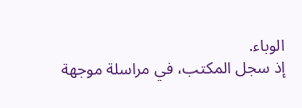الوباء.
إذ سجل المكتب، في مراسلة موجهة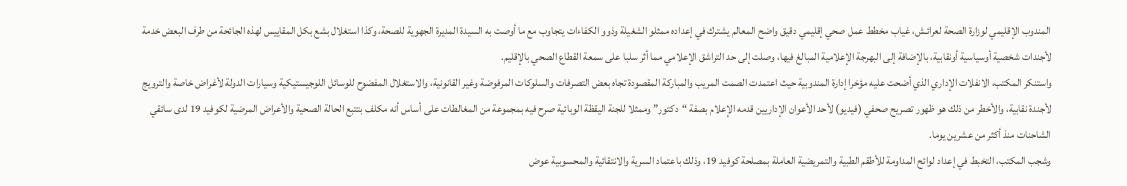المندوب الإقليمي لوزارة الصحة لعرائـش، غياب مخطط عمل صحي إقليمي دقيق واضح المعالم يشترك في إعداده ممثلو الشغيلة وذوو الكفاءات يتجاوب مع ما أوصت به السيدة المديرة الجهوية للصحة، وكذا استغلال بشع بكل المقاييس لهذه الجائحة من طرف البعض خدمة لأجندات شخصية أوسياسية أونقابية، بالإضافة إلى البهرجة الإعلامية المبالغ فيها، وصلت إلى حد التراشق الإعلامي مما أثر سلبا على سمعة القطاع الصحي بالإقليم.
واستنكر المكتب، الانفلات الإداري الذي أضحت عليه مؤخرا إدارة المندوبية حيث اعتمدت الصمت المريب والمباركة المقصودة تجاه بعض التصرفات والسلوكات المرفوضة وغير القانونية، والاستغلال المفضوح للوسائل اللوجيستيكية وسيارات الدولة لأغراض خاصة والترويج لأجندة نقابية، والأخطر من ذلك هو ظهور تصريح صحفي (فيديو) لأحد الأعوان الإداريين قدمه الإعلام بصفة “دكتور” وممثلا للجنة اليقظة الوبائية صرح فيه بمجموعة من المغالطات على أساس أنه مكلف بتتبع الحالة الصحية والأعراض المرضية لكوفيد 19 لدى سائقي الشاحنات منذ أكثر من عشرين يوما.
وشجب المكتب، التخبط في إعداد لوائح المداومة للأطقم الطبية والتمريضية العاملة بمصلحة كوفيد 19، وذلك باعتماد السرية والانتقائية والمحسوبية عوض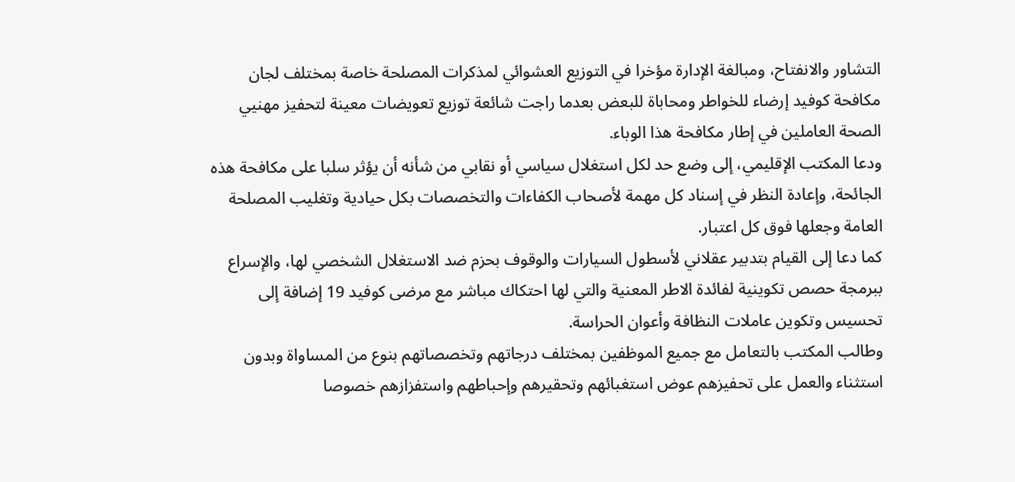التشاور والانفتاح، ومبالغة الإدارة مؤخرا في التوزيع العشوائي لمذكرات المصلحة خاصة بمختلف لجان مكافحة كوفيد إرضاء للخواطر ومحاباة للبعض بعدما راجت شائعة توزيع تعويضات معينة لتحفيز مهنيي الصحة العاملين في إطار مكافحة هذا الوباء.
ودعا المكتب الإقليمي، إلى وضع حد لكل استغلال سياسي أو نقابي من شأنه أن يؤثر سلبا على مكافحة هذه الجائحة، وإعادة النظر في إسناد كل مهمة لأصحاب الكفاءات والتخصصات بكل حيادية وتغليب المصلحة العامة وجعلها فوق كل اعتبار.
كما دعا إلى القيام بتدبير عقلاني لأسطول السيارات والوقوف بحزم ضد الاستغلال الشخصي لها، والإسراع ببرمجة حصص تكوينية لفائدة الاطر المعنية والتي لها احتكاك مباشر مع مرضى كوفيد 19 إضافة إلى تحسيس وتكوين عاملات النظافة وأعوان الحراسة.
وطالب المكتب بالتعامل مع جميع الموظفين بمختلف درجاتهم وتخصصاتهم بنوع من المساواة وبدون استثناء والعمل على تحفيزهم عوض استغبائهم وتحقيرهم وإحباطهم واستفزازهم خصوصا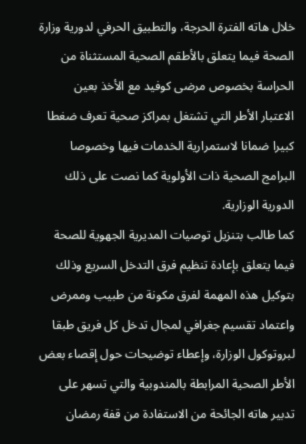خلال هاته الفترة الحرجة، والتطبيق الحرفي لدورية وزارة الصحة فيما يتعلق بالأطقم الصحية المستثناة من الحراسة بخصوص مرضى كوفيد مع الأخذ بعين الاعتبار الأطر التي تشتغل بمراكز صحية تعرف ضغطا كبيرا ضمانا لاستمرارية الخدمات فيها وخصوصا البرامج الصحية ذات الأولوية كما نصت على ذلك الدورية الوزارية.
كما طالب بتنزيل توصيات المديرية الجهوية للصحة فيما يتعلق بإعادة تنظيم فرق التدخل السريع وذلك بتوكيل هذه المهمة لفرق مكونة من طبيب وممرض واعتماد تقسيم جغرافي لمجال تدخل كل فريق طبقا لبروتوكول الوزارة، وإعطاء توضيحات حول إقصاء بعض الأطر الصحية المرابطة بالمندوبية والتي تسهر على تدبير هاته الجائحة من الاستفادة من قفة رمضان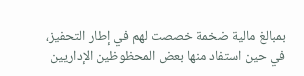بمبالغ مالية ضخمة خصصت لهم في إطار التحفيز، في حين استفاد منها بعض المحظوظين الإداريين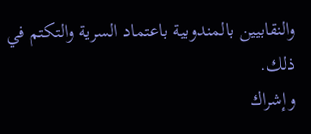والنقابيين بالمندوبية باعتماد السرية والتكتم في ذلك.
وإشراك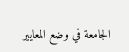الجامعة في وضع المعايير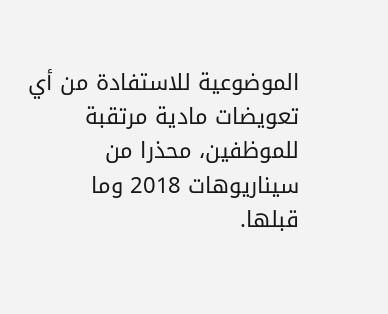الموضوعية للاستفادة من أي تعويضات مادية مرتقبة للموظفين، محذرا من سيناريوهات 2018 وما قبلها.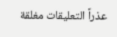عذراً التعليقات مغلقة